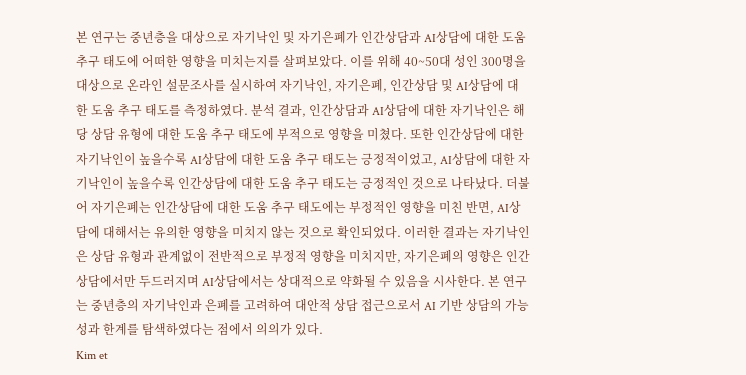본 연구는 중년층을 대상으로 자기낙인 및 자기은폐가 인간상담과 AI상담에 대한 도움 추구 태도에 어떠한 영향을 미치는지를 살펴보았다. 이를 위해 40~50대 성인 300명을 대상으로 온라인 설문조사를 실시하여 자기낙인, 자기은폐, 인간상담 및 AI상담에 대한 도움 추구 태도를 측정하였다. 분석 결과, 인간상담과 AI상담에 대한 자기낙인은 해당 상담 유형에 대한 도움 추구 태도에 부적으로 영향을 미쳤다. 또한 인간상담에 대한 자기낙인이 높을수록 AI상담에 대한 도움 추구 태도는 긍정적이었고, AI상담에 대한 자기낙인이 높을수록 인간상담에 대한 도움 추구 태도는 긍정적인 것으로 나타났다. 더불어 자기은폐는 인간상담에 대한 도움 추구 태도에는 부정적인 영향을 미친 반면, AI상담에 대해서는 유의한 영향을 미치지 않는 것으로 확인되었다. 이러한 결과는 자기낙인은 상담 유형과 관계없이 전반적으로 부정적 영향을 미치지만, 자기은폐의 영향은 인간상담에서만 두드러지며 AI상담에서는 상대적으로 약화될 수 있음을 시사한다. 본 연구는 중년층의 자기낙인과 은폐를 고려하여 대안적 상담 접근으로서 AI 기반 상담의 가능성과 한계를 탐색하였다는 점에서 의의가 있다.
Kim et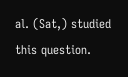al. (Sat,) studied this question.